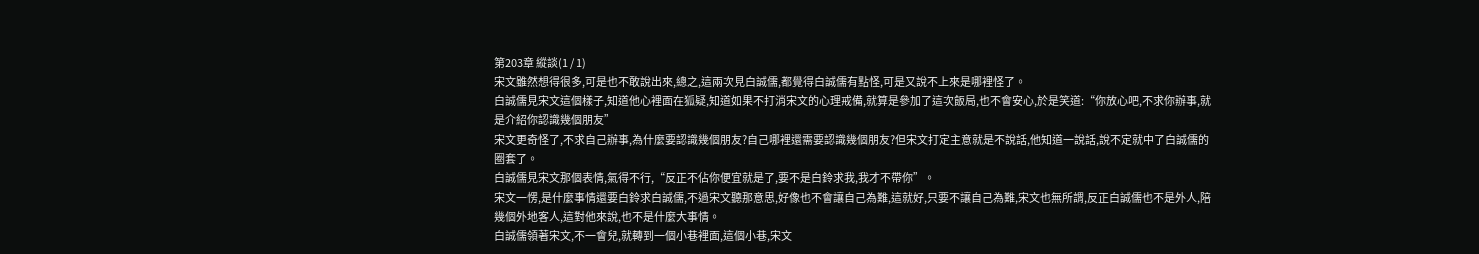第203章 縱談(1 / 1)
宋文雖然想得很多,可是也不敢說出來,總之,這兩次見白誠儒,都覺得白誠儒有點怪,可是又說不上來是哪裡怪了。
白誠儒見宋文這個樣子,知道他心裡面在狐疑,知道如果不打消宋文的心理戒備,就算是參加了這次飯局,也不會安心,於是笑道:“你放心吧,不求你辦事,就是介紹你認識幾個朋友”
宋文更奇怪了,不求自己辦事,為什麼要認識幾個朋友?自己哪裡還需要認識幾個朋友?但宋文打定主意就是不說話,他知道一說話,說不定就中了白誠儒的圈套了。
白誠儒見宋文那個表情,氣得不行,“反正不佔你便宜就是了,要不是白鈴求我,我才不帶你”。
宋文一愣,是什麼事情還要白鈴求白誠儒,不過宋文聽那意思,好像也不會讓自己為難,這就好,只要不讓自己為難,宋文也無所謂,反正白誠儒也不是外人,陪幾個外地客人,這對他來說,也不是什麼大事情。
白誠儒領著宋文,不一會兒,就轉到一個小巷裡面,這個小巷,宋文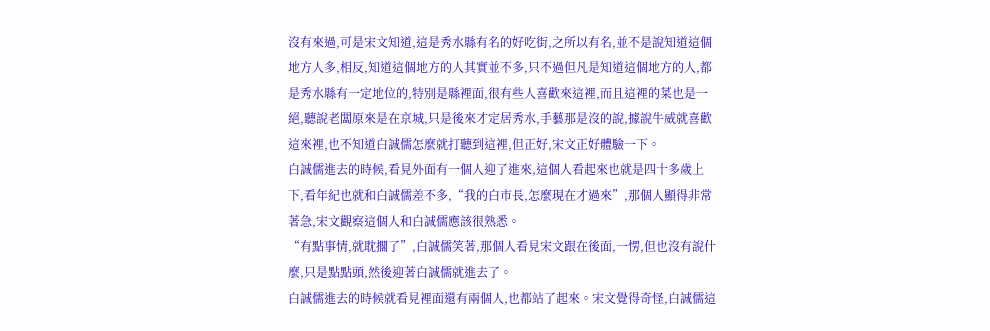沒有來過,可是宋文知道,這是秀水縣有名的好吃街,之所以有名,並不是說知道這個地方人多,相反,知道這個地方的人其實並不多,只不過但凡是知道這個地方的人,都是秀水縣有一定地位的,特別是縣裡面,很有些人喜歡來這裡,而且這裡的菜也是一絕,聽說老闆原來是在京城,只是後來才定居秀水,手藝那是沒的說,據說牛威就喜歡這來裡,也不知道白誠儒怎麼就打聽到這裡,但正好,宋文正好體驗一下。
白誠儒進去的時候,看見外面有一個人迎了進來,這個人看起來也就是四十多歲上下,看年紀也就和白誠儒差不多,“我的白市長,怎麼現在才過來”,那個人顯得非常著急,宋文觀察這個人和白誠儒應該很熟悉。
“有點事情,就耽擱了”,白誠儒笑著,那個人看見宋文跟在後面,一愣,但也沒有說什麼,只是點點頭,然後迎著白誠儒就進去了。
白誠儒進去的時候就看見裡面還有兩個人,也都站了起來。宋文覺得奇怪,白誠儒這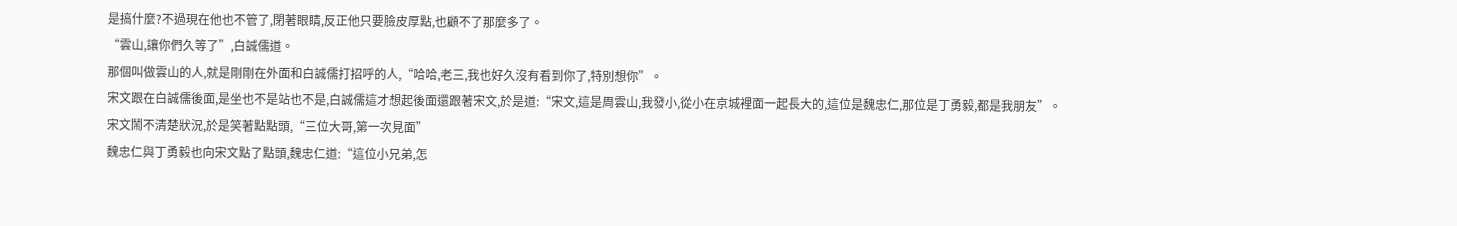是搞什麼?不過現在他也不管了,閉著眼睛,反正他只要臉皮厚點,也顧不了那麼多了。
“雲山,讓你們久等了”,白誠儒道。
那個叫做雲山的人,就是剛剛在外面和白誠儒打招呼的人,“哈哈,老三,我也好久沒有看到你了,特別想你”。
宋文跟在白誠儒後面,是坐也不是站也不是,白誠儒這才想起後面還跟著宋文,於是道:“宋文,這是周雲山,我發小,從小在京城裡面一起長大的,這位是魏忠仁,那位是丁勇毅,都是我朋友”。
宋文鬧不清楚狀況,於是笑著點點頭,“三位大哥,第一次見面”
魏忠仁與丁勇毅也向宋文點了點頭,魏忠仁道:“這位小兄弟,怎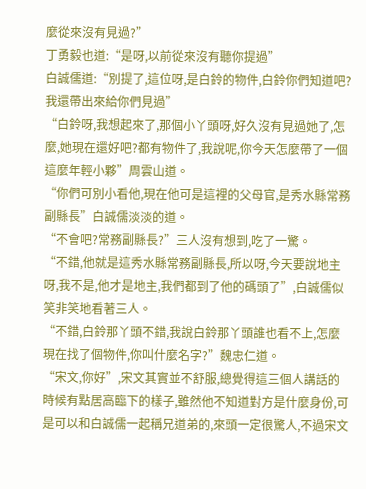麼從來沒有見過?”
丁勇毅也道:“是呀,以前從來沒有聽你提過”
白誠儒道:“別提了,這位呀,是白鈴的物件,白鈴你們知道吧?我還帶出來給你們見過”
“白鈴呀,我想起來了,那個小丫頭呀,好久沒有見過她了,怎麼,她現在還好吧?都有物件了,我說呢,你今天怎麼帶了一個這麼年輕小夥”周雲山道。
“你們可別小看他,現在他可是這裡的父母官,是秀水縣常務副縣長”白誠儒淡淡的道。
“不會吧?常務副縣長?”三人沒有想到,吃了一驚。
“不錯,他就是這秀水縣常務副縣長,所以呀,今天要說地主呀,我不是,他才是地主,我們都到了他的碼頭了”,白誠儒似笑非笑地看著三人。
“不錯,白鈴那丫頭不錯,我說白鈴那丫頭誰也看不上,怎麼現在找了個物件,你叫什麼名字?”魏忠仁道。
“宋文,你好”,宋文其實並不舒服,總覺得這三個人講話的時候有點居高臨下的樣子,雖然他不知道對方是什麼身份,可是可以和白誠儒一起稱兄道弟的,來頭一定很驚人,不過宋文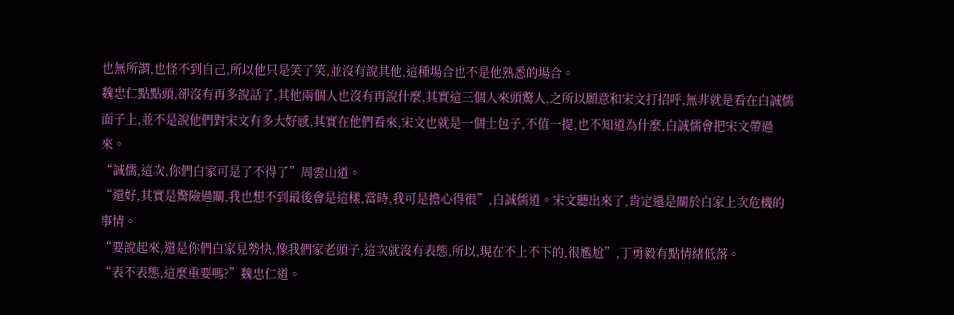也無所謂,也怪不到自己,所以他只是笑了笑,並沒有說其他,這種場合也不是他熟悉的場合。
魏忠仁點點頭,卻沒有再多說話了,其他兩個人也沒有再說什麼,其實這三個人來頭驚人,之所以願意和宋文打招呼,無非就是看在白誠儒面子上,並不是說他們對宋文有多大好感,其實在他們看來,宋文也就是一個土包子,不值一提,也不知道為什麼,白誠儒會把宋文帶過來。
“誠儒,這次,你們白家可是了不得了”周雲山道。
“還好,其實是驚險過關,我也想不到最後會是這樣,當時,我可是擔心得很”,白誠儒道。宋文聽出來了,肯定還是關於白家上次危機的事情。
“要說起來,還是你們白家見勢快,像我們家老頭子,這次就沒有表態,所以,現在不上不下的,很尷尬”,丁勇毅有點情緒低落。
“表不表態,這麼重要嗎?”魏忠仁道。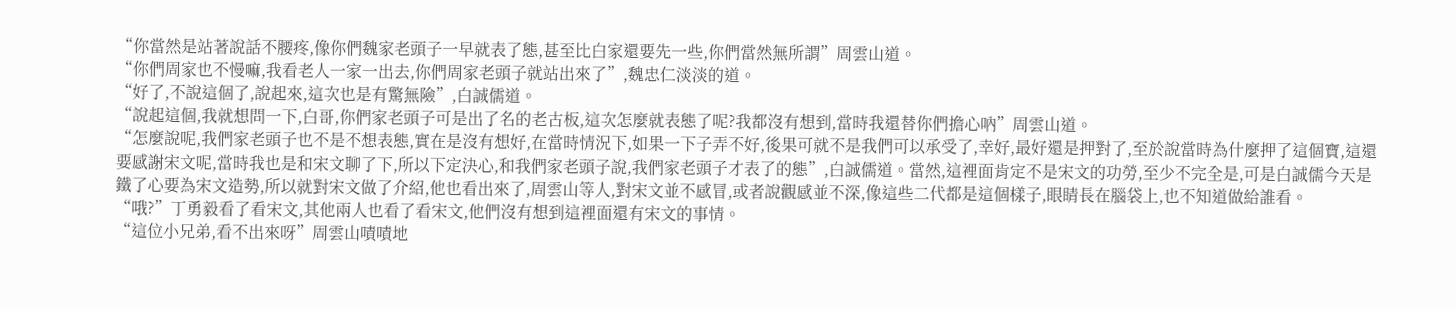“你當然是站著說話不腰疼,像你們魏家老頭子一早就表了態,甚至比白家還要先一些,你們當然無所謂”周雲山道。
“你們周家也不慢嘛,我看老人一家一出去,你們周家老頭子就站出來了”,魏忠仁淡淡的道。
“好了,不說這個了,說起來,這次也是有驚無險”,白誠儒道。
“說起這個,我就想問一下,白哥,你們家老頭子可是出了名的老古板,這次怎麼就表態了呢?我都沒有想到,當時我還替你們擔心吶”周雲山道。
“怎麼說呢,我們家老頭子也不是不想表態,實在是沒有想好,在當時情況下,如果一下子弄不好,後果可就不是我們可以承受了,幸好,最好還是押對了,至於說當時為什麼押了這個寶,這還要感謝宋文呢,當時我也是和宋文聊了下,所以下定決心,和我們家老頭子說,我們家老頭子才表了的態”,白誠儒道。當然,這裡面肯定不是宋文的功勞,至少不完全是,可是白誠儒今天是鐵了心要為宋文造勢,所以就對宋文做了介紹,他也看出來了,周雲山等人,對宋文並不感冒,或者說觀感並不深,像這些二代都是這個樣子,眼睛長在腦袋上,也不知道做給誰看。
“哦?”丁勇毅看了看宋文,其他兩人也看了看宋文,他們沒有想到這裡面還有宋文的事情。
“這位小兄弟,看不出來呀”周雲山嘖嘖地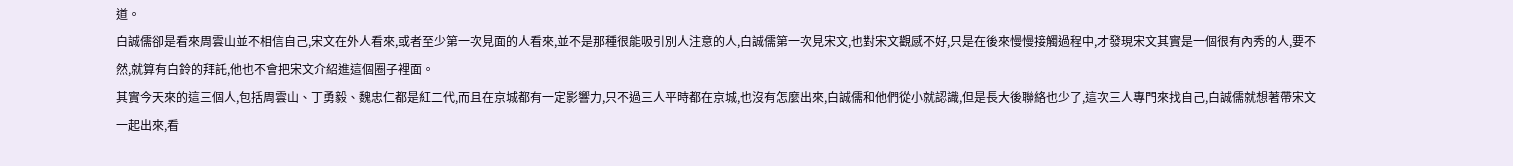道。
白誠儒卻是看來周雲山並不相信自己,宋文在外人看來,或者至少第一次見面的人看來,並不是那種很能吸引別人注意的人,白誠儒第一次見宋文,也對宋文觀感不好,只是在後來慢慢接觸過程中,才發現宋文其實是一個很有內秀的人,要不然,就算有白鈴的拜託,他也不會把宋文介紹進這個圈子裡面。
其實今天來的這三個人,包括周雲山、丁勇毅、魏忠仁都是紅二代,而且在京城都有一定影響力,只不過三人平時都在京城,也沒有怎麼出來,白誠儒和他們從小就認識,但是長大後聯絡也少了,這次三人專門來找自己,白誠儒就想著帶宋文一起出來,看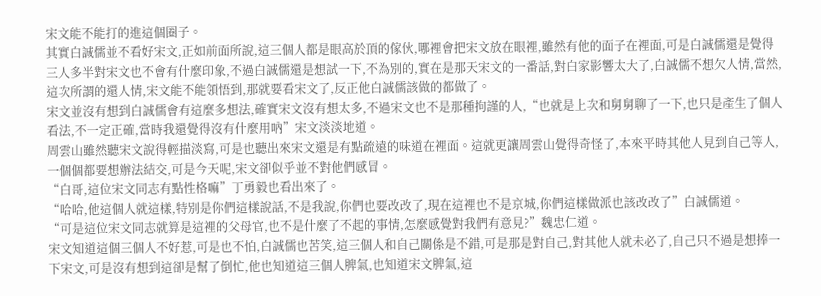宋文能不能打的進這個圈子。
其實白誠儒並不看好宋文,正如前面所說,這三個人都是眼高於頂的傢伙,哪裡會把宋文放在眼裡,雖然有他的面子在裡面,可是白誠儒還是覺得三人多半對宋文也不會有什麼印象,不過白誠儒還是想試一下,不為別的,實在是那天宋文的一番話,對白家影響太大了,白誠儒不想欠人情,當然,這次所謂的還人情,宋文能不能領悟到,那就要看宋文了,反正他白誠儒該做的都做了。
宋文並沒有想到白誠儒會有這麼多想法,確實宋文沒有想太多,不過宋文也不是那種拘謹的人,“也就是上次和舅舅聊了一下,也只是產生了個人看法,不一定正確,當時我還覺得沒有什麼用吶”宋文淡淡地道。
周雲山雖然聽宋文說得輕描淡寫,可是也聽出來宋文還是有點疏遠的味道在裡面。這就更讓周雲山覺得奇怪了,本來平時其他人見到自己等人,一個個都要想辦法結交,可是今天呢,宋文卻似乎並不對他們感冒。
“白哥,這位宋文同志有點性格嘛”丁勇毅也看出來了。
“哈哈,他這個人就這樣,特別是你們這樣說話,不是我說,你們也要改改了,現在這裡也不是京城,你們這樣做派也該改改了”白誠儒道。
“可是這位宋文同志就算是這裡的父母官,也不是什麼了不起的事情,怎麼感覺對我們有意見?”魏忠仁道。
宋文知道這個三個人不好惹,可是也不怕,白誠儒也苦笑,這三個人和自己關係是不錯,可是那是對自己,對其他人就未必了,自己只不過是想捧一下宋文,可是沒有想到這卻是幫了倒忙,他也知道這三個人脾氣,也知道宋文脾氣,這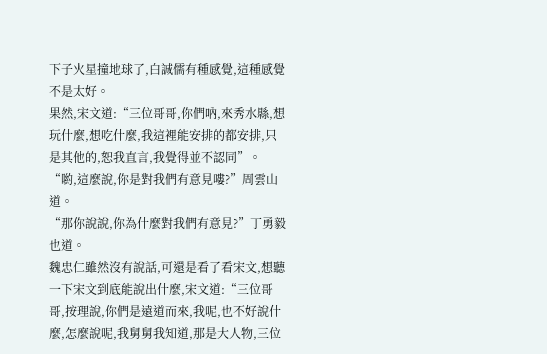下子火星撞地球了,白誠儒有種感覺,這種感覺不是太好。
果然,宋文道:“三位哥哥,你們吶,來秀水縣,想玩什麼,想吃什麼,我這裡能安排的都安排,只是其他的,恕我直言,我覺得並不認同”。
“喲,這麼說,你是對我們有意見嘍?”周雲山道。
“那你說說,你為什麼對我們有意見?”丁勇毅也道。
魏忠仁雖然沒有說話,可還是看了看宋文,想聽一下宋文到底能說出什麼,宋文道:“三位哥哥,按理說,你們是遠道而來,我呢,也不好說什麼,怎麼說呢,我舅舅我知道,那是大人物,三位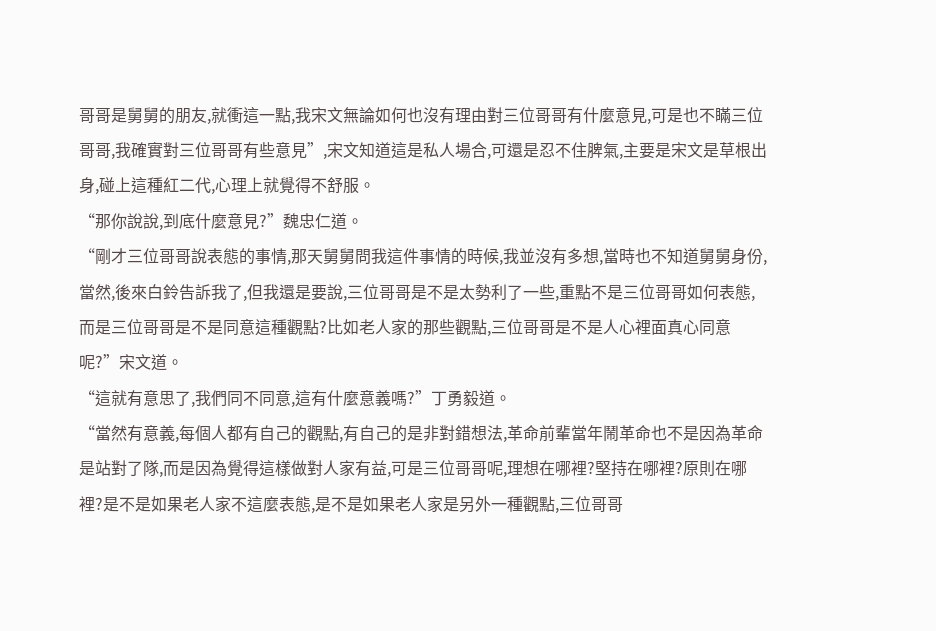哥哥是舅舅的朋友,就衝這一點,我宋文無論如何也沒有理由對三位哥哥有什麼意見,可是也不瞞三位哥哥,我確實對三位哥哥有些意見”,宋文知道這是私人場合,可還是忍不住脾氣,主要是宋文是草根出身,碰上這種紅二代,心理上就覺得不舒服。
“那你說說,到底什麼意見?”魏忠仁道。
“剛才三位哥哥說表態的事情,那天舅舅問我這件事情的時候,我並沒有多想,當時也不知道舅舅身份,當然,後來白鈴告訴我了,但我還是要說,三位哥哥是不是太勢利了一些,重點不是三位哥哥如何表態,而是三位哥哥是不是同意這種觀點?比如老人家的那些觀點,三位哥哥是不是人心裡面真心同意呢?”宋文道。
“這就有意思了,我們同不同意,這有什麼意義嗎?”丁勇毅道。
“當然有意義,每個人都有自己的觀點,有自己的是非對錯想法,革命前輩當年鬧革命也不是因為革命是站對了隊,而是因為覺得這樣做對人家有益,可是三位哥哥呢,理想在哪裡?堅持在哪裡?原則在哪裡?是不是如果老人家不這麼表態,是不是如果老人家是另外一種觀點,三位哥哥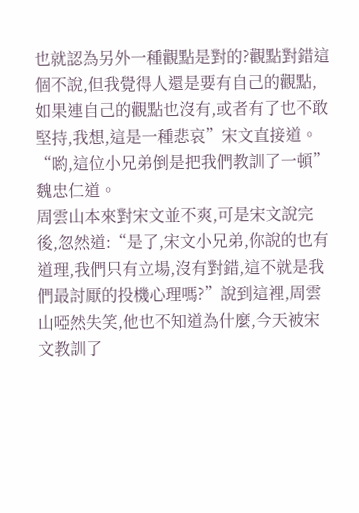也就認為另外一種觀點是對的?觀點對錯這個不說,但我覺得人還是要有自己的觀點,如果連自己的觀點也沒有,或者有了也不敢堅持,我想,這是一種悲哀”宋文直接道。
“喲,這位小兄弟倒是把我們教訓了一頓”魏忠仁道。
周雲山本來對宋文並不爽,可是宋文說完後,忽然道:“是了,宋文小兄弟,你說的也有道理,我們只有立場,沒有對錯,這不就是我們最討厭的投機心理嗎?”說到這裡,周雲山啞然失笑,他也不知道為什麼,今天被宋文教訓了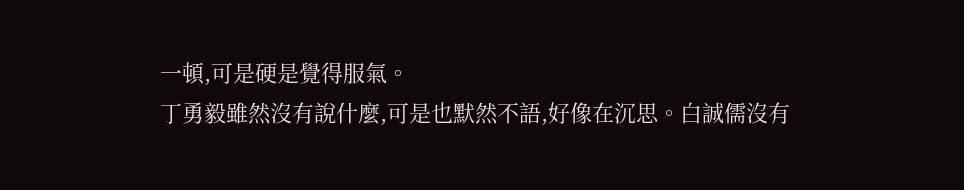一頓,可是硬是覺得服氣。
丁勇毅雖然沒有說什麼,可是也默然不語,好像在沉思。白誠儒沒有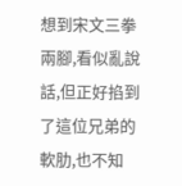想到宋文三拳兩腳,看似亂說話,但正好掐到了這位兄弟的軟肋,也不知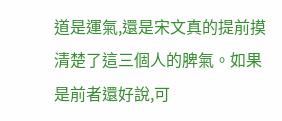道是運氣,還是宋文真的提前摸清楚了這三個人的脾氣。如果是前者還好說,可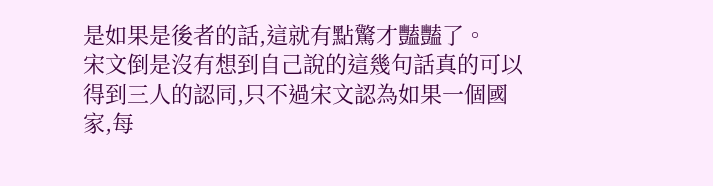是如果是後者的話,這就有點驚才豔豔了。
宋文倒是沒有想到自己說的這幾句話真的可以得到三人的認同,只不過宋文認為如果一個國家,每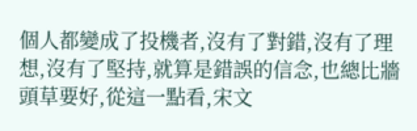個人都變成了投機者,沒有了對錯,沒有了理想,沒有了堅持,就算是錯誤的信念,也總比牆頭草要好,從這一點看,宋文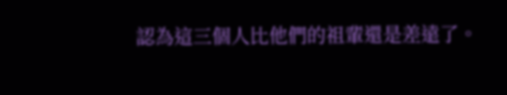認為這三個人比他們的祖輩還是差遠了。